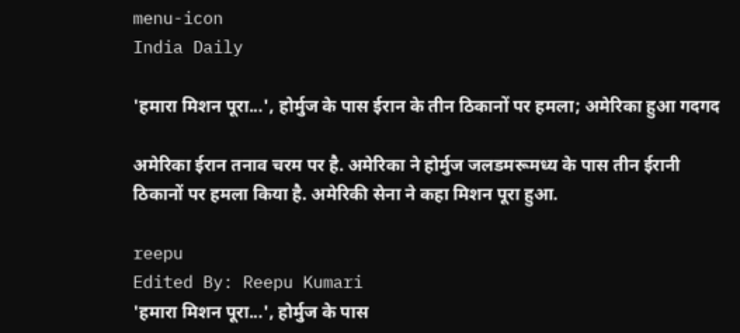menu-icon
India Daily

'हमारा मिशन पूरा...', होर्मुज के पास ईरान के तीन ठिकानों पर हमला; अमेरिका हुआ गदगद

अमेरिका ईरान तनाव चरम पर है. अमेरिका ने होर्मुज जलडमरूमध्य के पास तीन ईरानी ठिकानों पर हमला किया है. अमेरिकी सेना ने कहा मिशन पूरा हुआ.

reepu
Edited By: Reepu Kumari
'हमारा मिशन पूरा...', होर्मुज के पास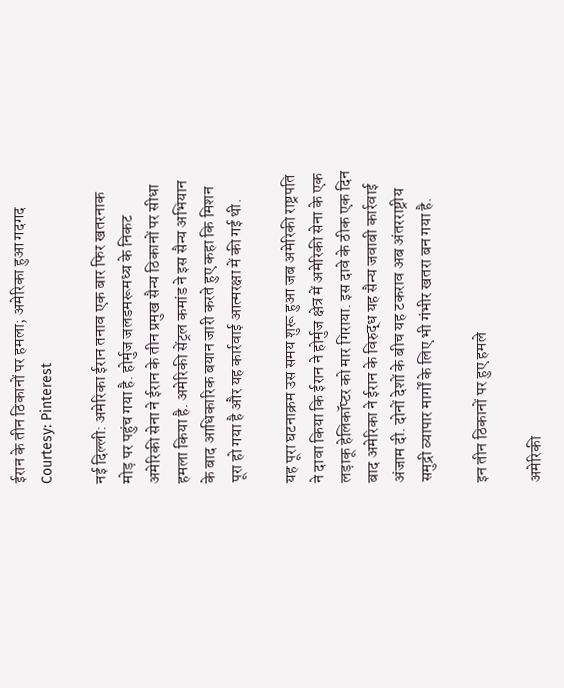ईरान के तीन ठिकानों पर हमला; अमेरिका हुआ गदगद
Courtesy: Pinterest

नई दिल्ली: अमेरिका ईरान तनाव एक बार फिर खतरनाक मोड़ पर पहुंच गया है. होर्मुज जलडमरूमध्य के निकट अमेरिकी सेना ने ईरान के तीन प्रमुख सैन्य ठिकानों पर सीधा हमला किया है. अमेरिकी सेंट्रल कमांड ने इस सैन्य अभियान के बाद आधिकारिक बयान जारी करते हुए कहा कि मिशन पूरा हो गया है और यह कार्रवाई आत्मरक्षा में की गई थी.

यह पूरा घटनाक्रम उस समय शुरू हुआ जब अमेरिकी राष्ट्रपति ने दावा किया कि ईरान ने होर्मुज क्षेत्र में अमेरिकी सेना के एक लड़ाकू हेलिकॉप्टर को मार गिराया. इस दावे के ठीक एक दिन बाद अमेरिका ने ईरान के विरुद्ध यह सैन्य जवाबी कार्रवाई अंजाम दी. दोनों देशों के बीच यह टकराव अब अंतरराष्ट्रीय समुद्री व्यापार मार्गों के लिए भी गंभीर खतरा बन गया है.

इन तीन ठिकानों पर हुए हमले

अमेरिकी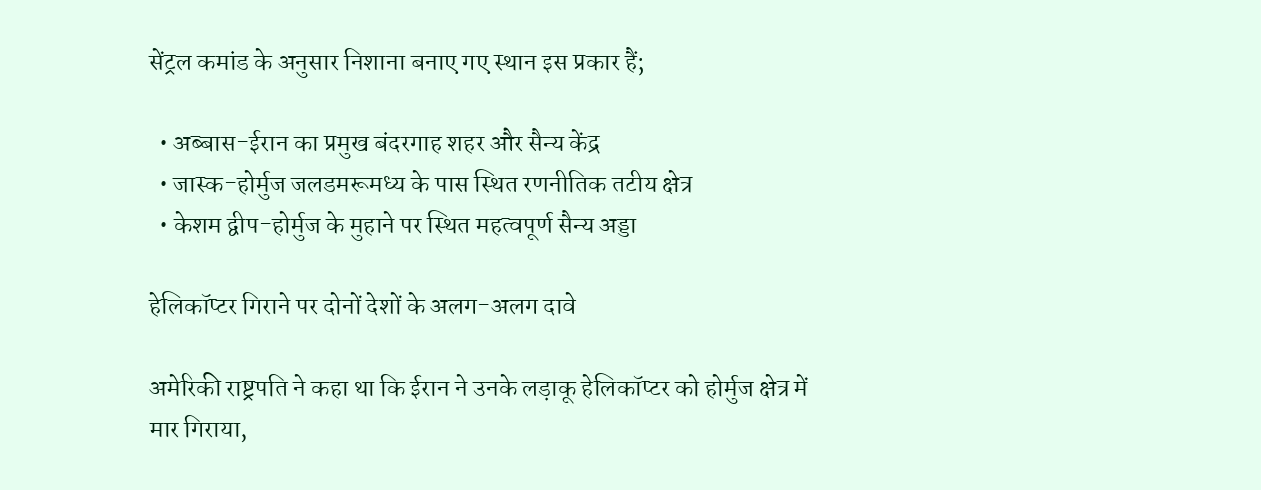सेंट्रल कमांड के अनुसार निशाना बनाए गए स्थान इस प्रकार हैं;

  • अब्बास-ईरान का प्रमुख बंदरगाह शहर और सैन्य केंद्र
  • जास्क-होर्मुज जलडमरूमध्य के पास स्थित रणनीतिक तटीय क्षेत्र
  • केशम द्वीप-होर्मुज के मुहाने पर स्थित महत्वपूर्ण सैन्य अड्डा

हेलिकॉप्टर गिराने पर दोनों देशों के अलग-अलग दावे

अमेरिकी राष्ट्रपति ने कहा था कि ईरान ने उनके लड़ाकू हेलिकॉप्टर को होर्मुज क्षेत्र में मार गिराया,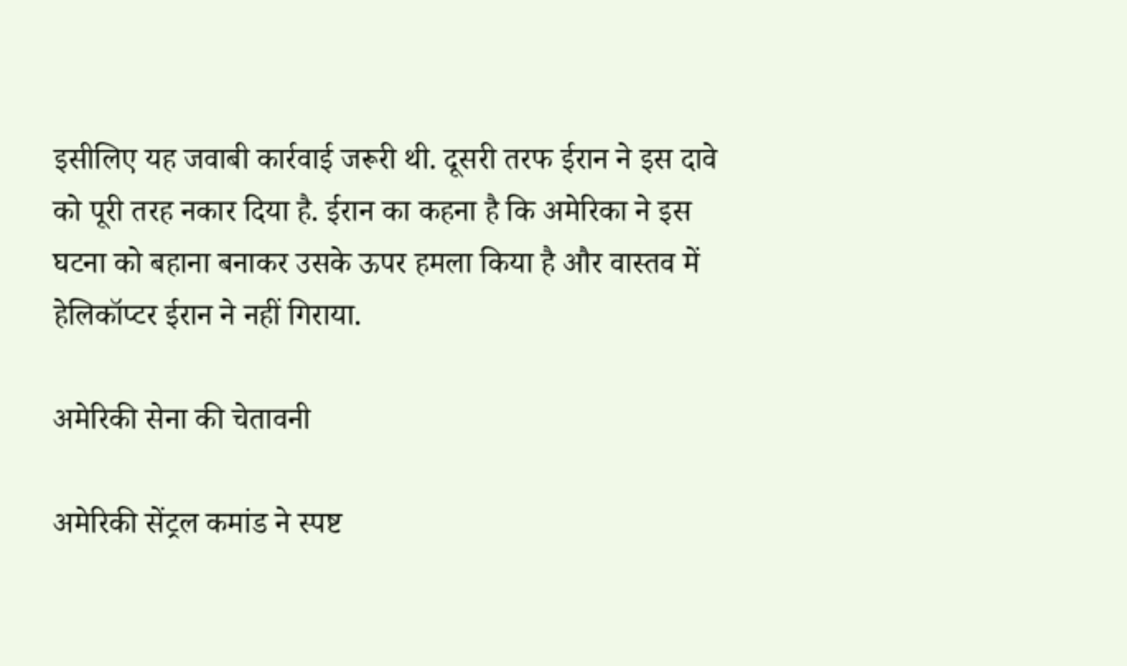इसीलिए यह जवाबी कार्रवाई जरूरी थी. दूसरी तरफ ईरान ने इस दावे को पूरी तरह नकार दिया है. ईरान का कहना है कि अमेरिका ने इस घटना को बहाना बनाकर उसके ऊपर हमला किया है और वास्तव में हेलिकॉप्टर ईरान ने नहीं गिराया.

अमेरिकी सेना की चेतावनी

अमेरिकी सेंट्रल कमांड ने स्पष्ट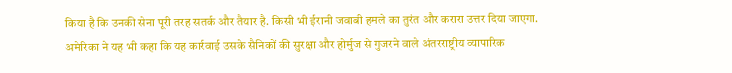किया है कि उनकी सेना पूरी तरह सतर्क और तैयार है. किसी भी ईरानी जवाबी हमले का तुरंत और करारा उत्तर दिया जाएगा. अमेरिका ने यह भी कहा कि यह कार्रवाई उसके सैनिकों की सुरक्षा और होर्मुज से गुजरने वाले अंतरराष्ट्रीय व्यापारिक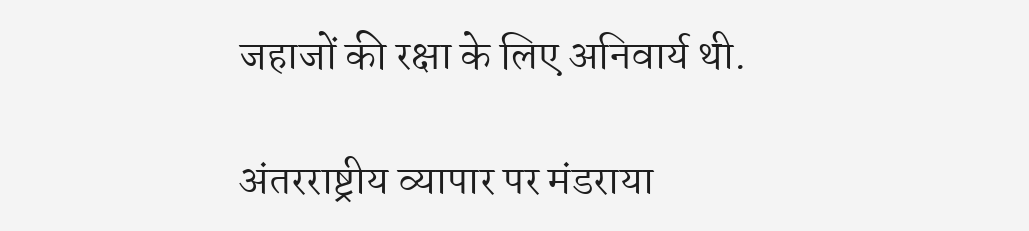जहाजों की रक्षा के लिए अनिवार्य थी.

अंतरराष्ट्रीय व्यापार पर मंडराया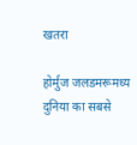खतरा

होर्मुज जलडमरूमध्य दुनिया का सबसे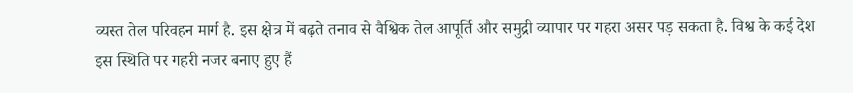व्यस्त तेल परिवहन मार्ग है. इस क्षेत्र में बढ़ते तनाव से वैश्विक तेल आपूर्ति और समुद्री व्यापार पर गहरा असर पड़ सकता है. विश्व के कई देश इस स्थिति पर गहरी नजर बनाए हुए हैं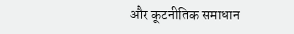और कूटनीतिक समाधान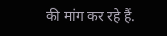की मांग कर रहे हैं.